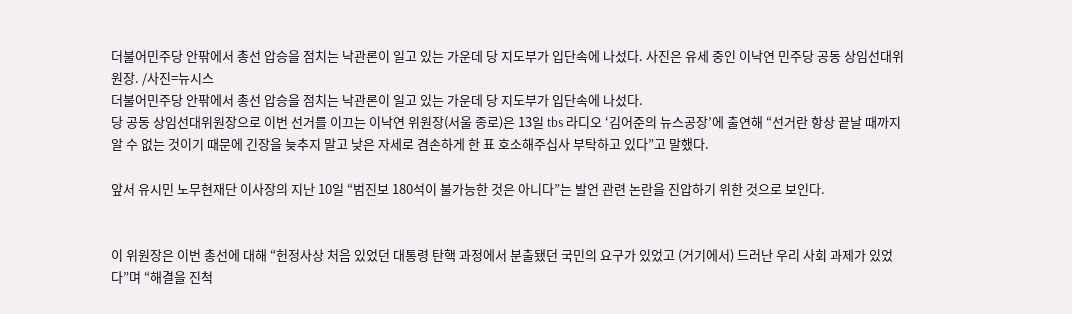더불어민주당 안팎에서 총선 압승을 점치는 낙관론이 일고 있는 가운데 당 지도부가 입단속에 나섰다. 사진은 유세 중인 이낙연 민주당 공동 상임선대위원장. /사진=뉴시스
더불어민주당 안팎에서 총선 압승을 점치는 낙관론이 일고 있는 가운데 당 지도부가 입단속에 나섰다.
당 공동 상임선대위원장으로 이번 선거를 이끄는 이낙연 위원장(서울 종로)은 13일 tbs 라디오 ‘김어준의 뉴스공장’에 출연해 “선거란 항상 끝날 때까지 알 수 없는 것이기 때문에 긴장을 늦추지 말고 낮은 자세로 겸손하게 한 표 호소해주십사 부탁하고 있다”고 말했다.

앞서 유시민 노무현재단 이사장의 지난 10일 “범진보 180석이 불가능한 것은 아니다”는 발언 관련 논란을 진압하기 위한 것으로 보인다.


이 위원장은 이번 총선에 대해 “헌정사상 처음 있었던 대통령 탄핵 과정에서 분출됐던 국민의 요구가 있었고 (거기에서) 드러난 우리 사회 과제가 있었다”며 “해결을 진척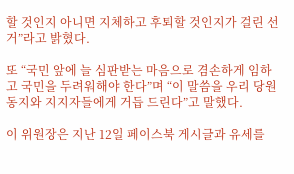할 것인지 아니면 지체하고 후퇴할 것인지가 걸린 선거”라고 밝혔다.

또 “국민 앞에 늘 심판받는 마음으로 겸손하게 임하고 국민을 두려워해야 한다”며 “이 말씀을 우리 당원 동지와 지지자들에게 거듭 드린다”고 말했다.

이 위원장은 지난 12일 페이스북 게시글과 유세를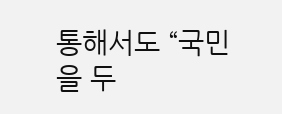통해서도 “국민을 두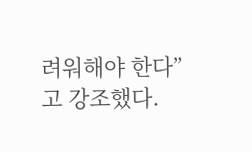려워해야 한다”고 강조했다.